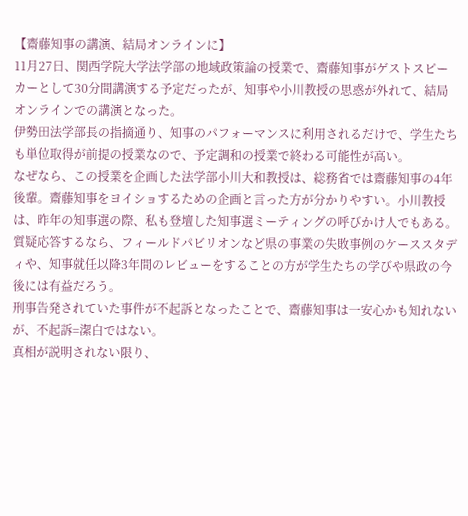【齋藤知事の講演、結局オンラインに】
11月27日、関西学院大学法学部の地域政策論の授業で、齋藤知事がゲストスピーカーとして30分間講演する予定だったが、知事や小川教授の思惑が外れて、結局オンラインでの講演となった。
伊勢田法学部長の指摘通り、知事のパフォーマンスに利用されるだけで、学生たちも単位取得が前提の授業なので、予定調和の授業で終わる可能性が高い。
なぜなら、この授業を企画した法学部小川大和教授は、総務省では齋藤知事の4年後輩。齋藤知事をヨイショするための企画と言った方が分かりやすい。小川教授は、昨年の知事選の際、私も登壇した知事選ミーティングの呼びかけ人でもある。
質疑応答するなら、フィールドパビリオンなど県の事業の失敗事例のケーススタディや、知事就任以降3年間のレビューをすることの方が学生たちの学びや県政の今後には有益だろう。
刑事告発されていた事件が不起訴となったことで、齋藤知事は一安心かも知れないが、不起訴=潔白ではない。
真相が説明されない限り、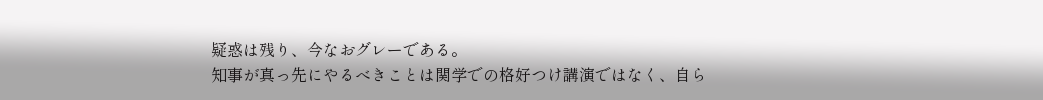疑惑は残り、今なおグレーである。
知事が真っ先にやるべきことは関学での格好つけ講演ではなく、自ら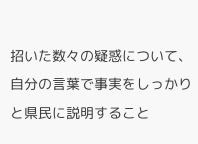招いた数々の疑惑について、自分の言葉で事実をしっかりと県民に説明すること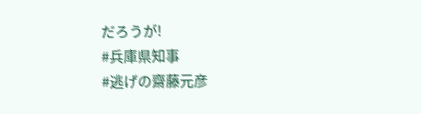だろうが!
#兵庫県知事
#逃げの齋藤元彦